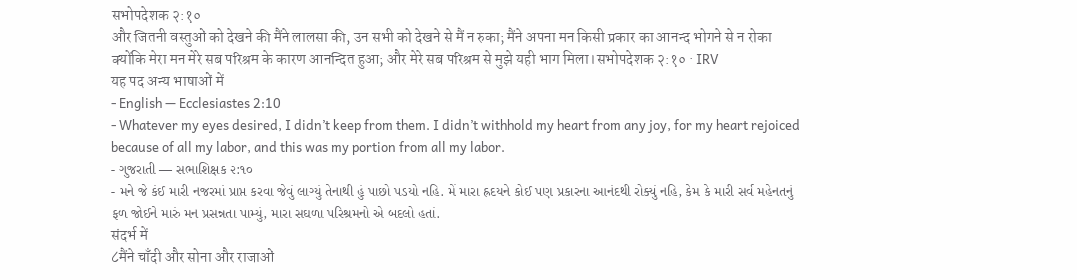सभोपदेशक २:१०
और जितनी वस्तुओं को देखने की मैंने लालसा की, उन सभी को देखने से मैं न रुका; मैंने अपना मन किसी प्रकार का आनन्द भोगने से न रोका क्योंकि मेरा मन मेरे सब परिश्रम के कारण आनन्दित हुआ; और मेरे सब परिश्रम से मुझे यही भाग मिला।सभोपदेशक २:१० · IRV
यह पद अन्य भाषाओं में
- English — Ecclesiastes 2:10
- Whatever my eyes desired, I didn’t keep from them. I didn’t withhold my heart from any joy, for my heart rejoiced because of all my labor, and this was my portion from all my labor.
- ગુજરાતી — સભાશિક્ષક ૨:૧૦
- મને જે કંઈ મારી નજરમાં પ્રાપ્ત કરવા જેવું લાગ્યું તેનાથી હું પાછો પડયો નહિ. મેં મારા હ્રદયને કોઈ પણ પ્રકારના આનંદથી રોક્યું નહિ, કેમ કે મારી સર્વ મહેનતનું ફળ જોઈને મારું મન પ્રસન્નતા પામ્યું, મારા સઘળા પરિશ્રમનો એ બદલો હતાં.
संदर्भ में
८मैंने चाँदी और सोना और राजाओं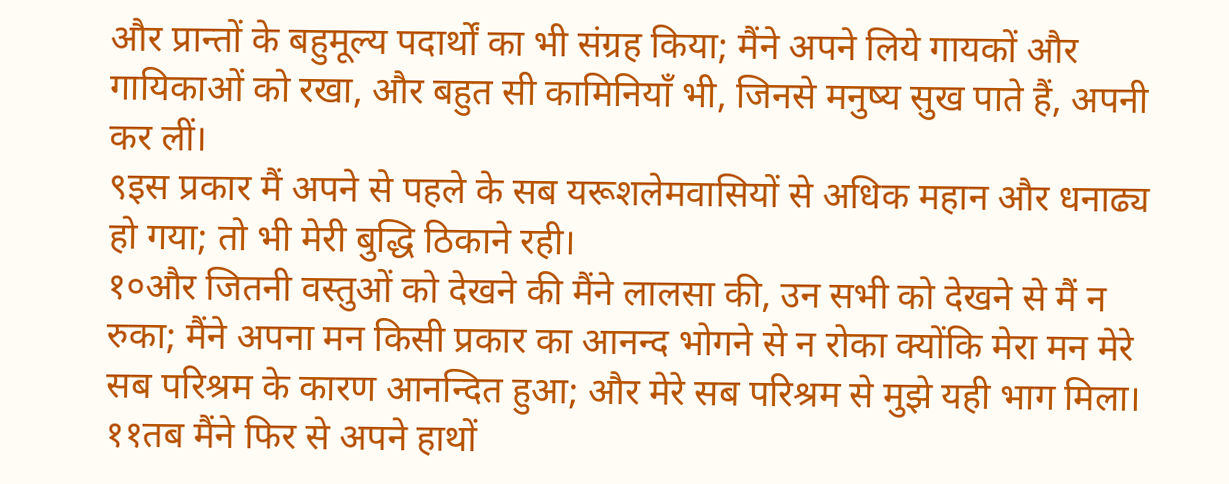और प्रान्तों के बहुमूल्य पदार्थों का भी संग्रह किया; मैंने अपने लिये गायकों और गायिकाओं को रखा, और बहुत सी कामिनियाँ भी, जिनसे मनुष्य सुख पाते हैं, अपनी कर लीं।
९इस प्रकार मैं अपने से पहले के सब यरूशलेमवासियों से अधिक महान और धनाढ्य हो गया; तो भी मेरी बुद्धि ठिकाने रही।
१०और जितनी वस्तुओं को देखने की मैंने लालसा की, उन सभी को देखने से मैं न रुका; मैंने अपना मन किसी प्रकार का आनन्द भोगने से न रोका क्योंकि मेरा मन मेरे सब परिश्रम के कारण आनन्दित हुआ; और मेरे सब परिश्रम से मुझे यही भाग मिला।
११तब मैंने फिर से अपने हाथों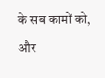के सब कामों को, और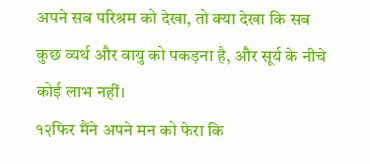अपने सब परिश्रम को देखा, तो क्या देखा कि सब कुछ व्यर्थ और वायु को पकड़ना है, और सूर्य के नीचे कोई लाभ नहीं।
१२फिर मैंने अपने मन को फेरा कि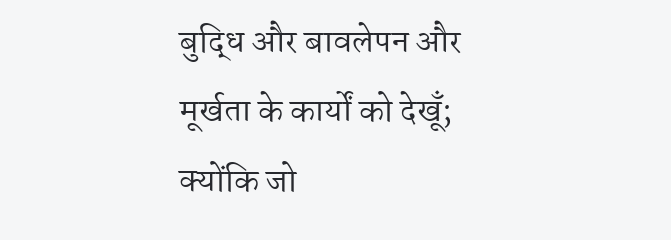बुद्धि और बावलेपन और मूर्खता के कार्यों को देखूँ; क्योंकि जो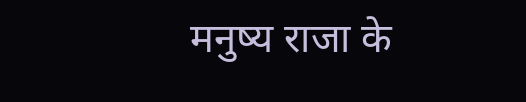मनुष्य राजा के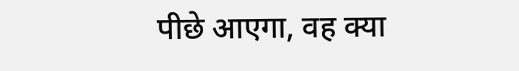पीछे आएगा, वह क्या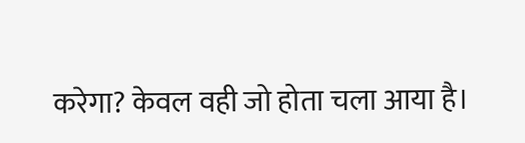करेगा? केवल वही जो होता चला आया है।